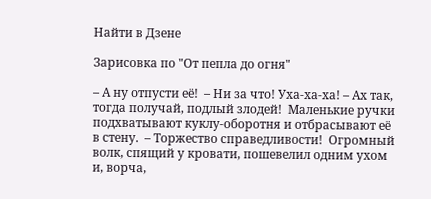Найти в Дзене

Зарисовка по "От пепла до огня"

– А ну отпусти её!  – Ни за что! Уха-ха-ха! – Ах так, тогда получай, подлый злодей!  Маленькие ручки подхватывают куклу-оборотня и отбрасывают её в стену.  – Торжество справедливости!  Огромный волк, спящий у кровати, пошевелил одним ухом и, ворча,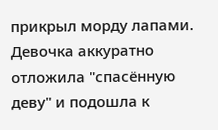прикрыл морду лапами.  Девочка аккуратно отложила "спасённую деву" и подошла к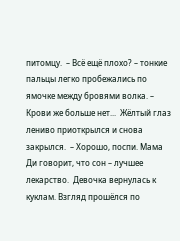питомцу.  – Всё ещё плохо? – тонкие пальцы легко пробежались по ямочке между бровями волка. – Крови же больше нет...  Жёлтый глаз лениво приоткрылся и снова закрылся.  – Хорошо, поспи. Мама Ди говорит, что сон – лучшее лекарство.  Девочка вернулась к куклам. Взгляд прошёлся по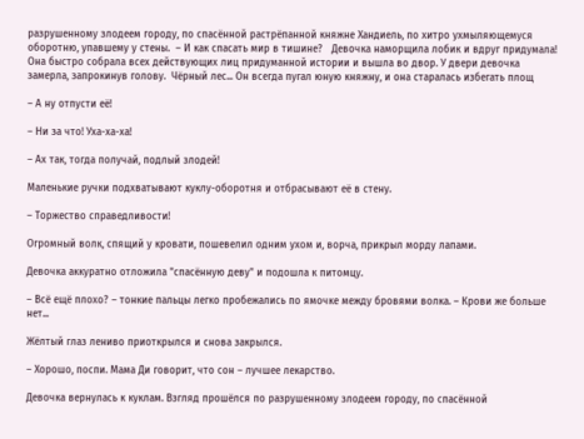разрушенному злодеем городу, по спасённой растрёпанной княжне Хандиель, по хитро ухмыляющемуся оборотню, упавшему у стены.  – И как спасать мир в тишине?   Девочка наморщила лобик и вдруг придумала! Она быстро собрала всех действующих лиц придуманной истории и вышла во двор. У двери девочка замерла, запрокинув голову.  Чёрный лес... Он всегда пугал юную княжну, и она старалась избегать площ

– А ну отпусти её!

– Ни за что! Уха-ха-ха!

– Ах так, тогда получай, подлый злодей!

Маленькие ручки подхватывают куклу-оборотня и отбрасывают её в стену.

– Торжество справедливости!

Огромный волк, спящий у кровати, пошевелил одним ухом и, ворча, прикрыл морду лапами.

Девочка аккуратно отложила "спасённую деву" и подошла к питомцу.

– Всё ещё плохо? – тонкие пальцы легко пробежались по ямочке между бровями волка. – Крови же больше нет...

Жёлтый глаз лениво приоткрылся и снова закрылся.

– Хорошо, поспи. Мама Ди говорит, что сон – лучшее лекарство.

Девочка вернулась к куклам. Взгляд прошёлся по разрушенному злодеем городу, по спасённой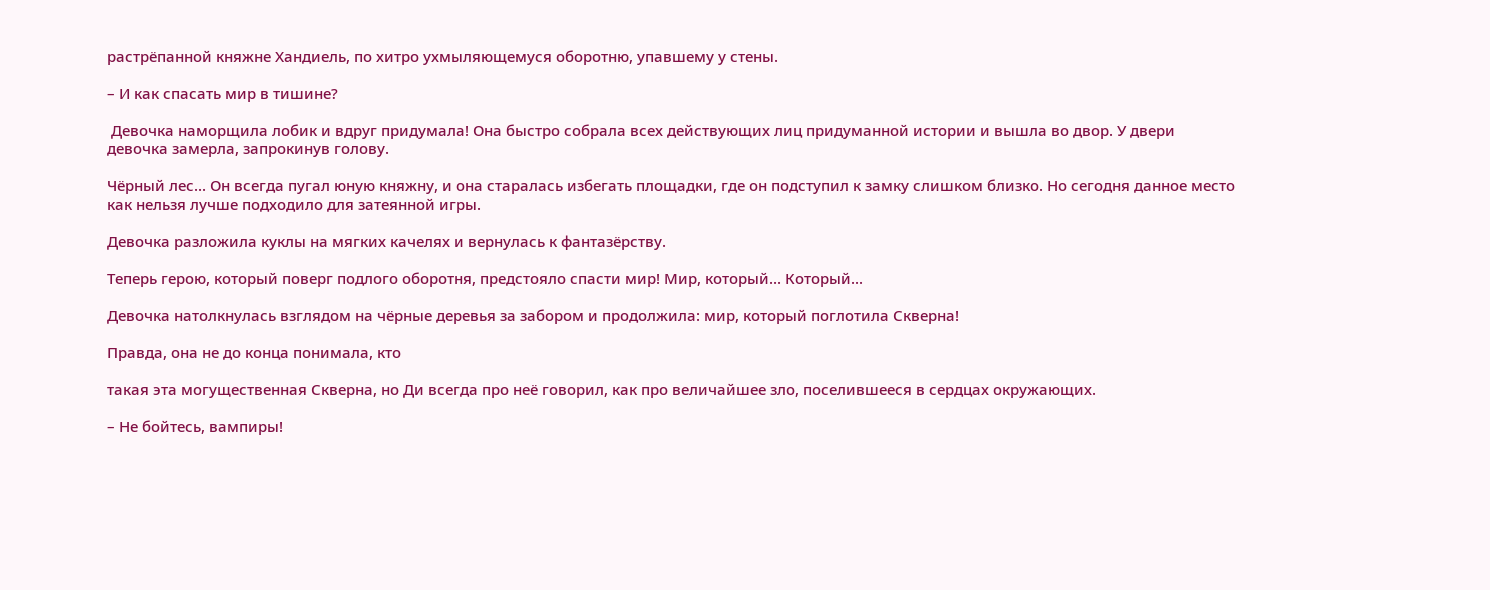растрёпанной княжне Хандиель, по хитро ухмыляющемуся оборотню, упавшему у стены.

– И как спасать мир в тишине?

 Девочка наморщила лобик и вдруг придумала! Она быстро собрала всех действующих лиц придуманной истории и вышла во двор. У двери девочка замерла, запрокинув голову.

Чёрный лес... Он всегда пугал юную княжну, и она старалась избегать площадки, где он подступил к замку слишком близко. Но сегодня данное место как нельзя лучше подходило для затеянной игры.

Девочка разложила куклы на мягких качелях и вернулась к фантазёрству.

Теперь герою, который поверг подлого оборотня, предстояло спасти мир! Мир, который... Который...

Девочка натолкнулась взглядом на чёрные деревья за забором и продолжила: мир, который поглотила Скверна!

Правда, она не до конца понимала, кто

такая эта могущественная Скверна, но Ди всегда про неё говорил, как про величайшее зло, поселившееся в сердцах окружающих.

– Не бойтесь, вампиры!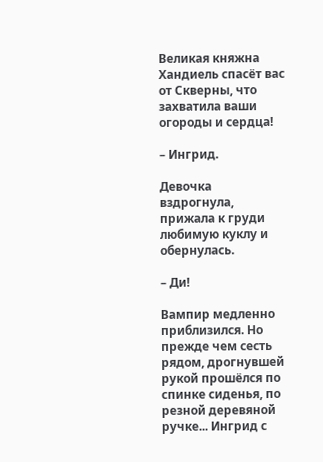Великая княжна Хандиель спасёт вас от Скверны, что захватила ваши огороды и сердца!

– Ингрид.

Девочка вздрогнула, прижала к груди любимую куклу и обернулась.

– Ди!

Вампир медленно приблизился. Но прежде чем сесть рядом, дрогнувшей рукой прошёлся по спинке сиденья, по резной деревяной ручке... Ингрид с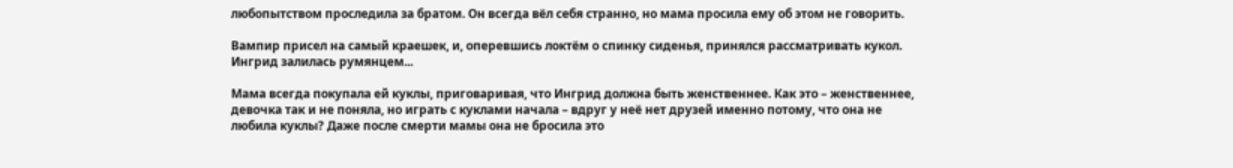любопытством проследила за братом. Он всегда вёл себя странно, но мама просила ему об этом не говорить.

Вампир присел на самый краешек, и, оперевшись локтём о спинку сиденья, принялся рассматривать кукол. Ингрид залилась румянцем...

Мама всегда покупала ей куклы, приговаривая, что Ингрид должна быть женственнее. Как это – женственнее, девочка так и не поняла, но играть с куклами начала – вдруг у неё нет друзей именно потому, что она не любила куклы? Даже после смерти мамы она не бросила это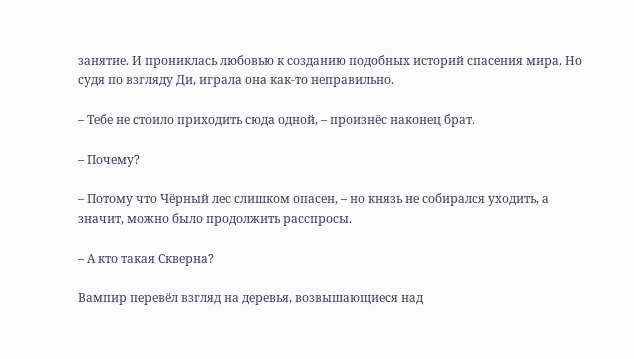занятие. И прониклась любовью к созданию подобных историй спасения мира. Но судя по взгляду Ди, играла она как-то неправильно.

– Тебе не стоило приходить сюда одной, – произнёс наконец брат.

– Почему?

– Потому что Чёрный лес слишком опасен, – но князь не собирался уходить, а значит, можно было продолжить расспросы.

– А кто такая Скверна?

Вампир перевёл взгляд на деревья, возвышающиеся над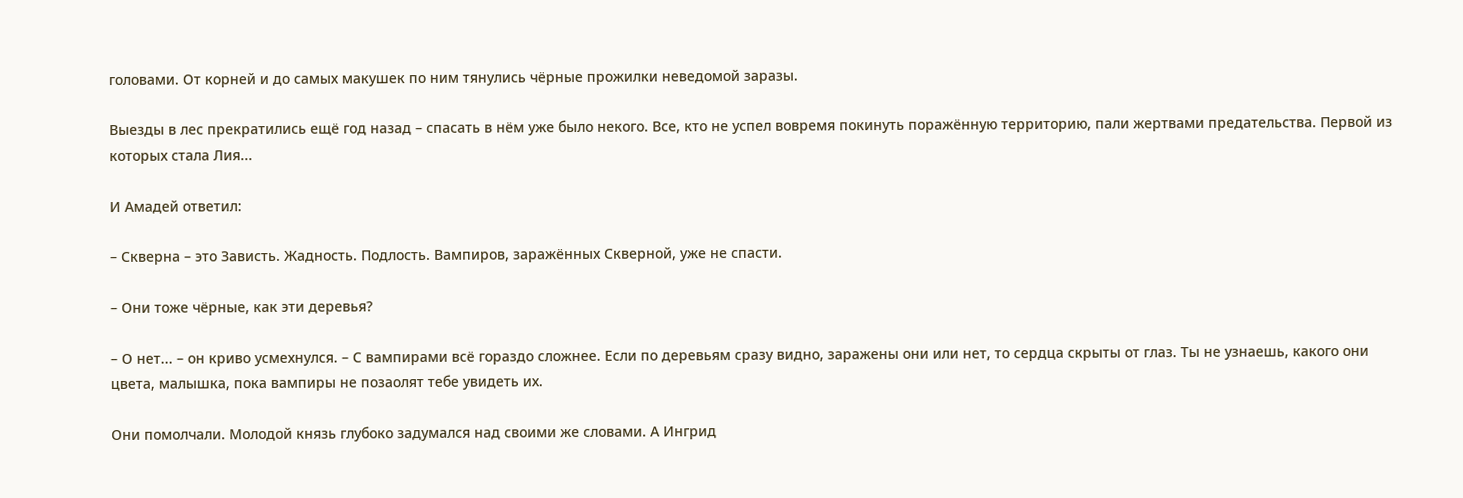головами. От корней и до самых макушек по ним тянулись чёрные прожилки неведомой заразы.

Выезды в лес прекратились ещё год назад – спасать в нём уже было некого. Все, кто не успел вовремя покинуть поражённую территорию, пали жертвами предательства. Первой из которых стала Лия...

И Амадей ответил:

– Скверна – это Зависть. Жадность. Подлость. Вампиров, заражённых Скверной, уже не спасти.

– Они тоже чёрные, как эти деревья?

– О нет... – он криво усмехнулся. – С вампирами всё гораздо сложнее. Если по деревьям сразу видно, заражены они или нет, то сердца скрыты от глаз. Ты не узнаешь, какого они цвета, малышка, пока вампиры не позаолят тебе увидеть их.

Они помолчали. Молодой князь глубоко задумался над своими же словами. А Ингрид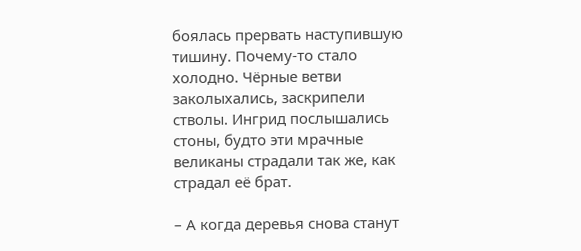боялась прервать наступившую тишину. Почему-то стало холодно. Чёрные ветви заколыхались, заскрипели стволы. Ингрид послышались стоны, будто эти мрачные великаны страдали так же, как страдал её брат.

– А когда деревья снова станут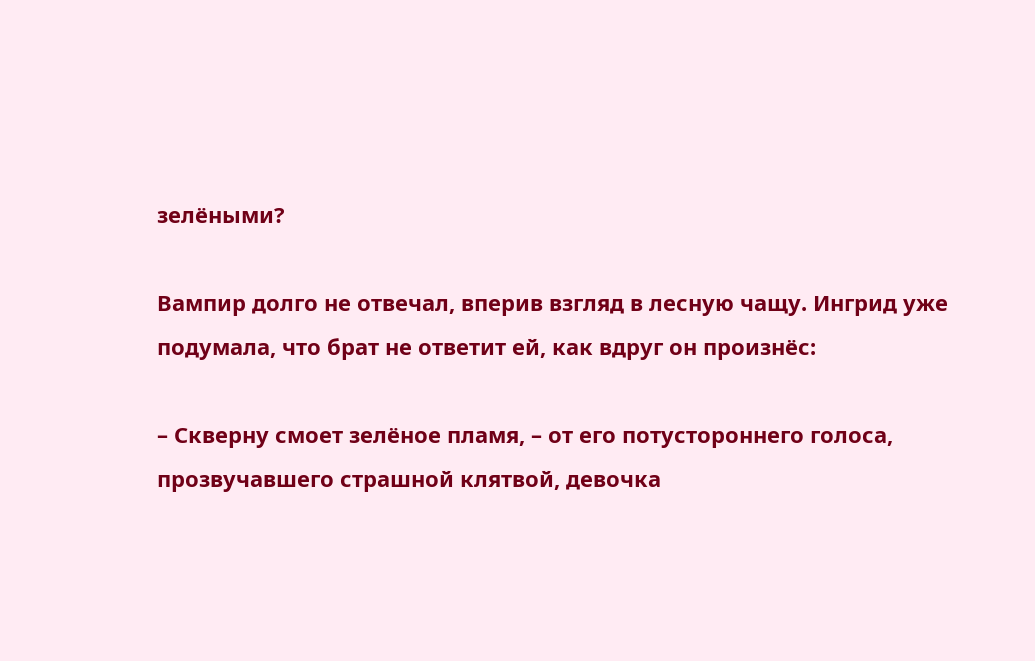зелёными?

Вампир долго не отвечал, вперив взгляд в лесную чащу. Ингрид уже подумала, что брат не ответит ей, как вдруг он произнёс:

– Скверну смоет зелёное пламя, – от его потустороннего голоса, прозвучавшего страшной клятвой, девочка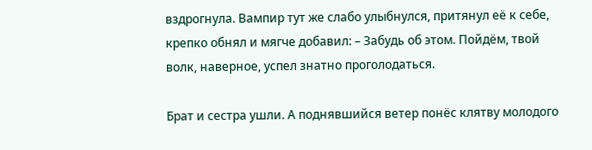вздрогнула. Вампир тут же слабо улыбнулся, притянул её к себе, крепко обнял и мягче добавил: – Забудь об этом. Пойдём, твой волк, наверное, успел знатно проголодаться.

Брат и сестра ушли. А поднявшийся ветер понёс клятву молодого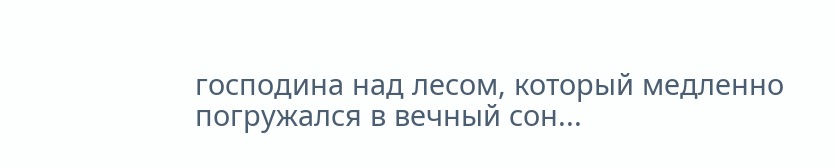господина над лесом, который медленно погружался в вечный сон...